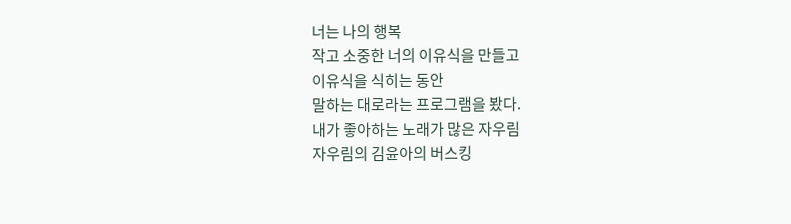너는 나의 행복
작고 소중한 너의 이유식을 만들고
이유식을 식히는 동안
말하는 대로라는 프로그램을 봤다.
내가 좋아하는 노래가 많은 자우림
자우림의 김윤아의 버스킹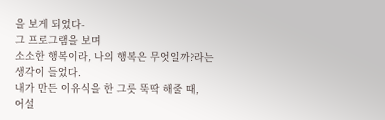을 보게 되었다-
그 프로그램을 보며
소소한 행복이라, 나의 행복은 무엇일까?라는
생각이 들었다.
내가 만든 이유식을 한 그릇 뚝딱 해줄 때,
어설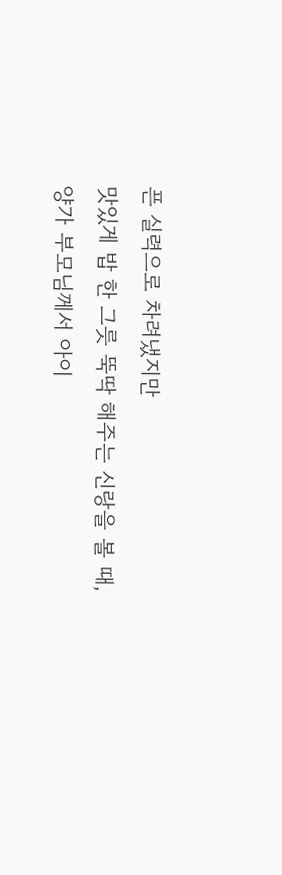픈 실력으로 차려냈지만
맛있게 밥 한 그릇 뚝딱 해주는 신랑을 볼 때,
양가 부모님께서 아이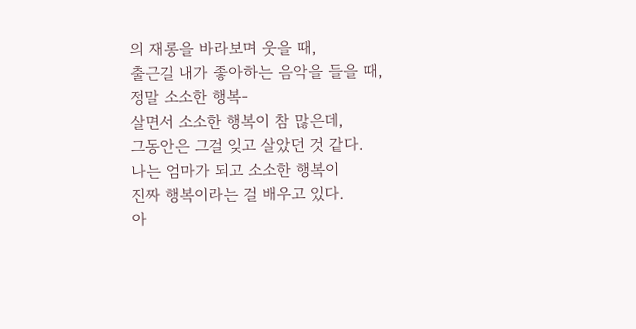의 재롱을 바라보며 웃을 때,
출근길 내가 좋아하는 음악을 들을 때,
정말 소소한 행복-
살면서 소소한 행복이 참 많은데,
그동안은 그걸 잊고 살았던 것 같다.
나는 엄마가 되고 소소한 행복이
진짜 행복이라는 걸 배우고 있다.
아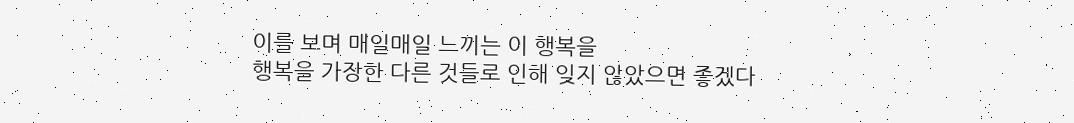이를 보며 매일매일 느끼는 이 행복을
행복을 가장한 다른 것들로 인해 잊지 않았으면 좋겠다